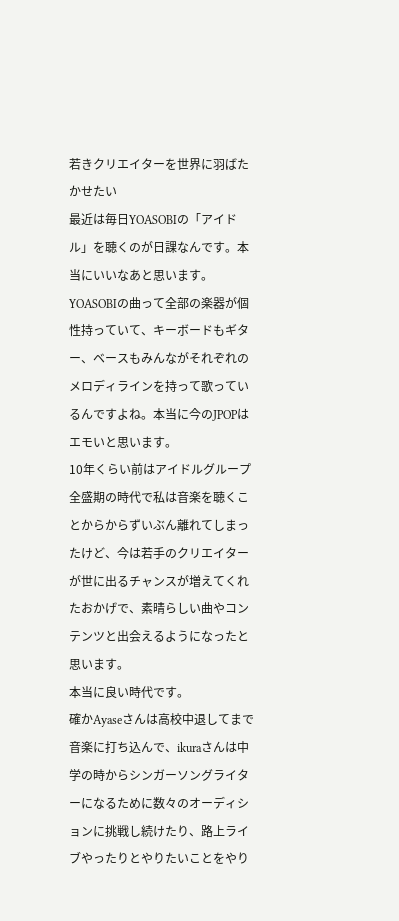若きクリエイターを世界に羽ばたかせたい
最近は毎日YOASOBIの「アイドル」を聴くのが日課なんです。本当にいいなあと思います。
YOASOBIの曲って全部の楽器が個性持っていて、キーボードもギター、ベースもみんながそれぞれのメロディラインを持って歌っているんですよね。本当に今のJPOPはエモいと思います。
10年くらい前はアイドルグループ全盛期の時代で私は音楽を聴くことからからずいぶん離れてしまったけど、今は若手のクリエイターが世に出るチャンスが増えてくれたおかげで、素晴らしい曲やコンテンツと出会えるようになったと思います。
本当に良い時代です。
確かAyaseさんは高校中退してまで音楽に打ち込んで、ikuraさんは中学の時からシンガーソングライターになるために数々のオーディションに挑戦し続けたり、路上ライブやったりとやりたいことをやり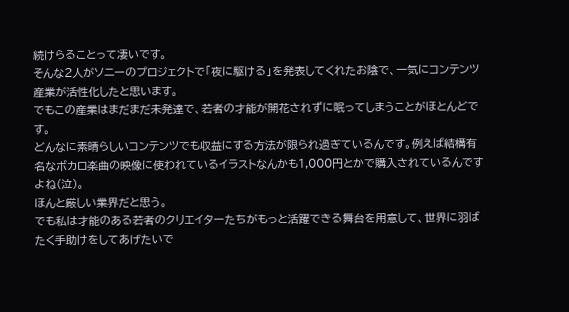続けらることって凄いです。
そんな2人がソニーのプロジェクトで「夜に駆ける」を発表してくれたお陰で、一気にコンテンツ産業が活性化したと思います。
でもこの産業はまだまだ未発達で、若者の才能が開花されずに眠ってしまうことがほとんどです。
どんなに素晴らしいコンテンツでも収益にする方法が限られ過ぎているんです。例えば結構有名なボカロ楽曲の映像に使われているイラストなんかも1,000円とかで購入されているんですよね(泣)。
ほんと厳しい業界だと思う。
でも私は才能のある若者のクリエイターたちがもっと活躍できる舞台を用意して、世界に羽ばたく手助けをしてあげたいで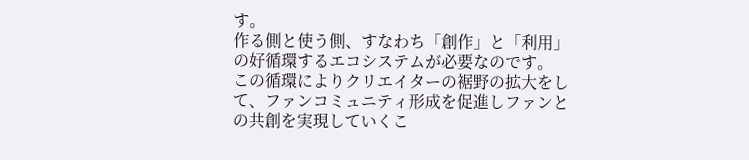す。
作る側と使う側、すなわち「創作」と「利用」の好循環するエコシステムが必要なのです。
この循環によりクリエイターの裾野の拡大をして、ファンコミュニティ形成を促進しファンとの共創を実現していくこ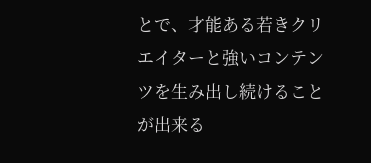とで、才能ある若きクリエイターと強いコンテンツを生み出し続けることが出来る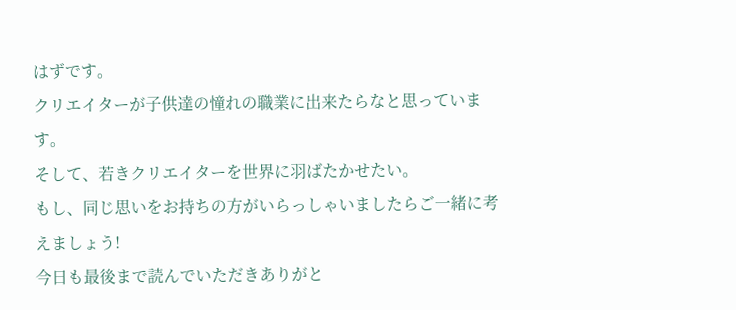はずです。
クリエイターが子供達の憧れの職業に出来たらなと思っています。
そして、若きクリエイターを世界に羽ばたかせたい。
もし、同じ思いをお持ちの方がいらっしゃいましたらご一緒に考えましょう!
今日も最後まで読んでいただきありがと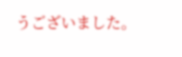うございました。